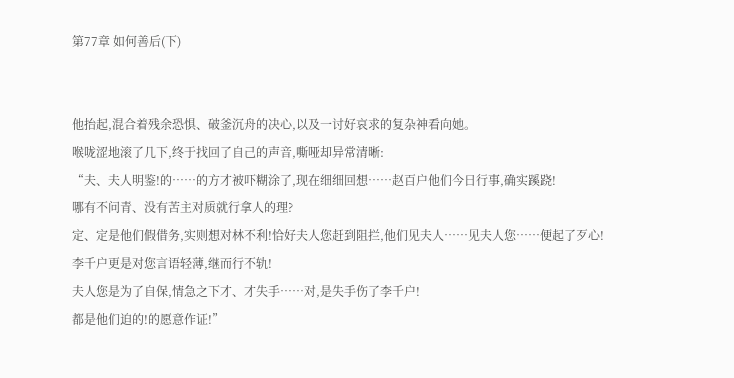第77章 如何善后(下)


他抬起,混合着残余恐惧、破釜沉舟的决心,以及一讨好哀求的复杂神看向她。
喉咙涩地滚了几下,终于找回了自己的声音,嘶哑却异常清晰:
“夫、夫人明鉴!的……的方才被吓糊涂了,现在细细回想……赵百户他们今日行事,确实蹊跷!
哪有不问青、没有苦主对质就行拿人的理?
定、定是他们假借务,实则想对林不利!恰好夫人您赶到阻拦,他们见夫人……见夫人您……便起了歹心!
李千户更是对您言语轻薄,继而行不轨!
夫人您是为了自保,情急之下才、才失手……对,是失手伤了李千户!
都是他们迫的!的愿意作证!”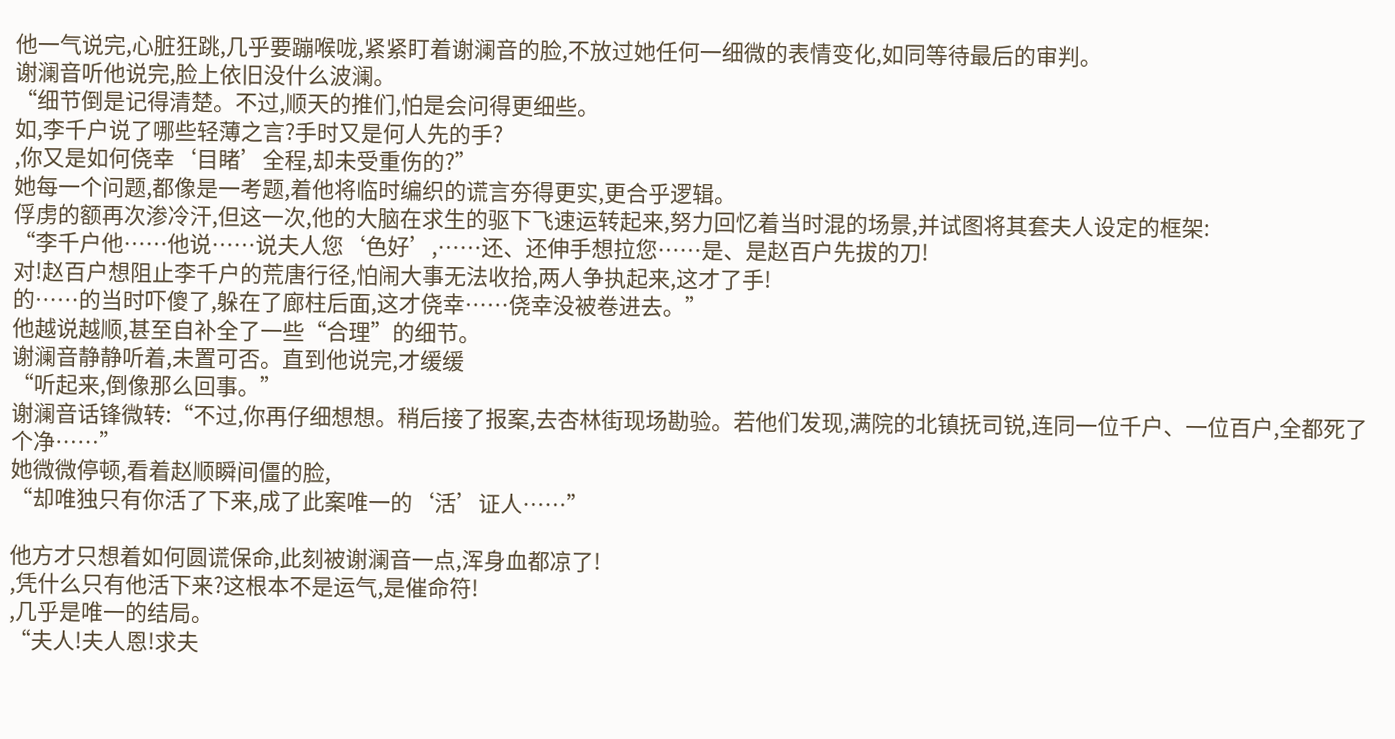他一气说完,心脏狂跳,几乎要蹦喉咙,紧紧盯着谢澜音的脸,不放过她任何一细微的表情变化,如同等待最后的审判。
谢澜音听他说完,脸上依旧没什么波澜。
“细节倒是记得清楚。不过,顺天的推们,怕是会问得更细些。
如,李千户说了哪些轻薄之言?手时又是何人先的手?
,你又是如何侥幸‘目睹’全程,却未受重伤的?”
她每一个问题,都像是一考题,着他将临时编织的谎言夯得更实,更合乎逻辑。
俘虏的额再次渗冷汗,但这一次,他的大脑在求生的驱下飞速运转起来,努力回忆着当时混的场景,并试图将其套夫人设定的框架:
“李千户他……他说……说夫人您‘色好’,……还、还伸手想拉您……是、是赵百户先拔的刀!
对!赵百户想阻止李千户的荒唐行径,怕闹大事无法收拾,两人争执起来,这才了手!
的……的当时吓傻了,躲在了廊柱后面,这才侥幸……侥幸没被卷进去。”
他越说越顺,甚至自补全了一些“合理”的细节。
谢澜音静静听着,未置可否。直到他说完,才缓缓
“听起来,倒像那么回事。”
谢澜音话锋微转:“不过,你再仔细想想。稍后接了报案,去杏林街现场勘验。若他们发现,满院的北镇抚司锐,连同一位千户、一位百户,全都死了个净……”
她微微停顿,看着赵顺瞬间僵的脸,
“却唯独只有你活了下来,成了此案唯一的‘活’证人……”

他方才只想着如何圆谎保命,此刻被谢澜音一点,浑身血都凉了!
,凭什么只有他活下来?这根本不是运气,是催命符!
,几乎是唯一的结局。
“夫人!夫人恩!求夫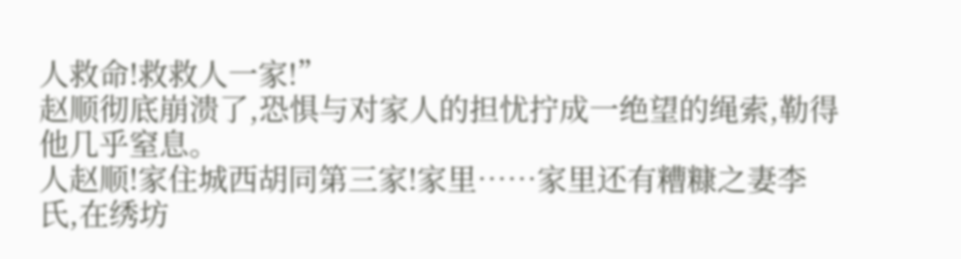人救命!救救人一家!”
赵顺彻底崩溃了,恐惧与对家人的担忧拧成一绝望的绳索,勒得他几乎窒息。
人赵顺!家住城西胡同第三家!家里……家里还有糟糠之妻李氏,在绣坊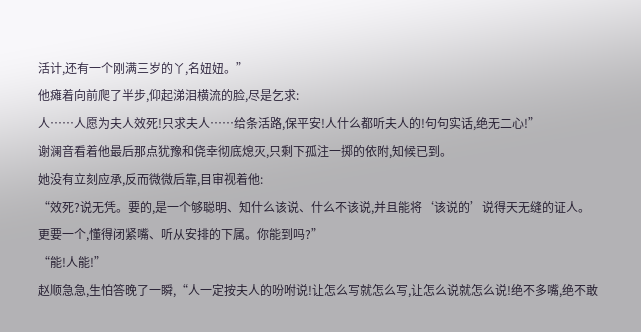活计,还有一个刚满三岁的丫,名妞妞。”
他瘫着向前爬了半步,仰起涕泪横流的脸,尽是乞求:
人……人愿为夫人效死!只求夫人……给条活路,保平安!人什么都听夫人的!句句实话,绝无二心!”
谢澜音看着他最后那点犹豫和侥幸彻底熄灭,只剩下孤注一掷的依附,知候已到。
她没有立刻应承,反而微微后靠,目审视着他:
“效死?说无凭。要的,是一个够聪明、知什么该说、什么不该说,并且能将‘该说的’说得天无缝的证人。
更要一个,懂得闭紧嘴、听从安排的下属。你能到吗?”
“能!人能!”
赵顺急急,生怕答晚了一瞬,“人一定按夫人的吩咐说!让怎么写就怎么写,让怎么说就怎么说!绝不多嘴,绝不敢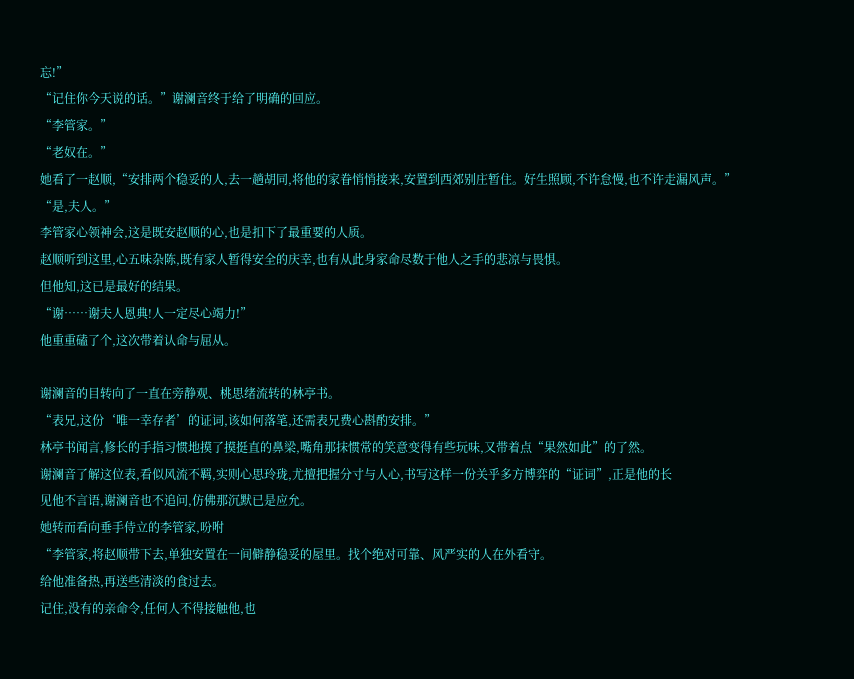忘!”
“记住你今天说的话。”谢澜音终于给了明确的回应。
“李管家。”
“老奴在。”
她看了一赵顺,“安排两个稳妥的人,去一趟胡同,将他的家眷悄悄接来,安置到西郊别庄暂住。好生照顾,不许怠慢,也不许走漏风声。”
“是,夫人。”
李管家心领神会,这是既安赵顺的心,也是扣下了最重要的人质。
赵顺听到这里,心五味杂陈,既有家人暂得安全的庆幸,也有从此身家命尽数于他人之手的悲凉与畏惧。
但他知,这已是最好的结果。
“谢……谢夫人恩典!人一定尽心竭力!”
他重重磕了个,这次带着认命与屈从。

谢澜音的目转向了一直在旁静观、桃思绪流转的林亭书。
“表兄,这份‘唯一幸存者’的证词,该如何落笔,还需表兄费心斟酌安排。”
林亭书闻言,修长的手指习惯地摸了摸挺直的鼻梁,嘴角那抹惯常的笑意变得有些玩味,又带着点“果然如此”的了然。
谢澜音了解这位表,看似风流不羁,实则心思玲珑,尤擅把握分寸与人心,书写这样一份关乎多方博弈的“证词”,正是他的长
见他不言语,谢澜音也不追问,仿佛那沉默已是应允。
她转而看向垂手侍立的李管家,吩咐
“李管家,将赵顺带下去,单独安置在一间僻静稳妥的屋里。找个绝对可靠、风严实的人在外看守。
给他准备热,再送些清淡的食过去。
记住,没有的亲命令,任何人不得接触他,也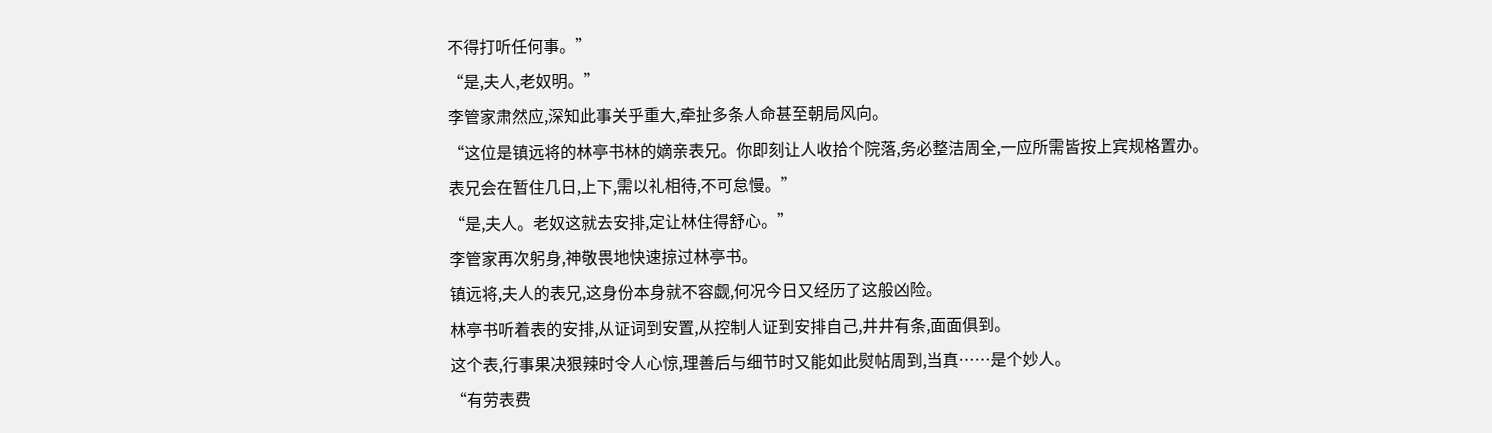不得打听任何事。”
“是,夫人,老奴明。”
李管家肃然应,深知此事关乎重大,牵扯多条人命甚至朝局风向。
“这位是镇远将的林亭书林的嫡亲表兄。你即刻让人收拾个院落,务必整洁周全,一应所需皆按上宾规格置办。
表兄会在暂住几日,上下,需以礼相待,不可怠慢。”
“是,夫人。老奴这就去安排,定让林住得舒心。”
李管家再次躬身,神敬畏地快速掠过林亭书。
镇远将,夫人的表兄,这身份本身就不容觑,何况今日又经历了这般凶险。
林亭书听着表的安排,从证词到安置,从控制人证到安排自己,井井有条,面面俱到。
这个表,行事果决狠辣时令人心惊,理善后与细节时又能如此熨帖周到,当真……是个妙人。
“有劳表费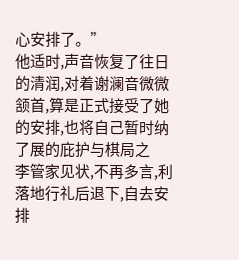心安排了。”
他适时,声音恢复了往日的清润,对着谢澜音微微颔首,算是正式接受了她的安排,也将自己暂时纳了展的庇护与棋局之
李管家见状,不再多言,利落地行礼后退下,自去安排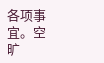各项事宜。空旷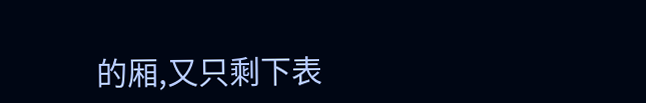的厢,又只剩下表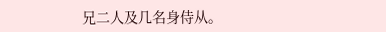兄二人及几名身侍从。